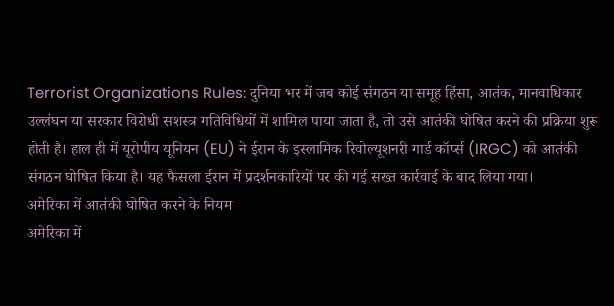Terrorist Organizations Rules: दुनिया भर में जब कोई संगठन या समूह हिंसा, आतंक, मानवाधिकार उल्लंघन या सरकार विरोधी सशस्त्र गतिविधियों में शामिल पाया जाता है, तो उसे आतंकी घोषित करने की प्रक्रिया शुरू होती है। हाल ही में यूरोपीय यूनियन (EU) ने ईरान के इस्लामिक रिवोल्यूशनरी गार्ड कॉर्प्स (IRGC) को आतंकी संगठन घोषित किया है। यह फैसला ईरान में प्रदर्शनकारियों पर की गई सख्त कार्रवाई के बाद लिया गया।
अमेरिका में आतंकी घोषित करने के नियम
अमेरिका में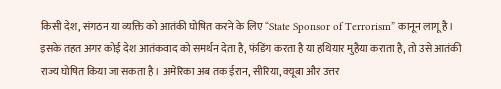किसी देश, संगठन या व्यक्ति को आतंकी घोषित करने के लिए “State Sponsor of Terrorism” कानून लागू है। इसके तहत अगर कोई देश आतंकवाद को समर्थन देता है, फंडिंग करता है या हथियार मुहैया कराता है, तो उसे आतंकी राज्य घोषित किया जा सकता है। अमेरिका अब तक ईरान, सीरिया, क्यूबा और उत्तर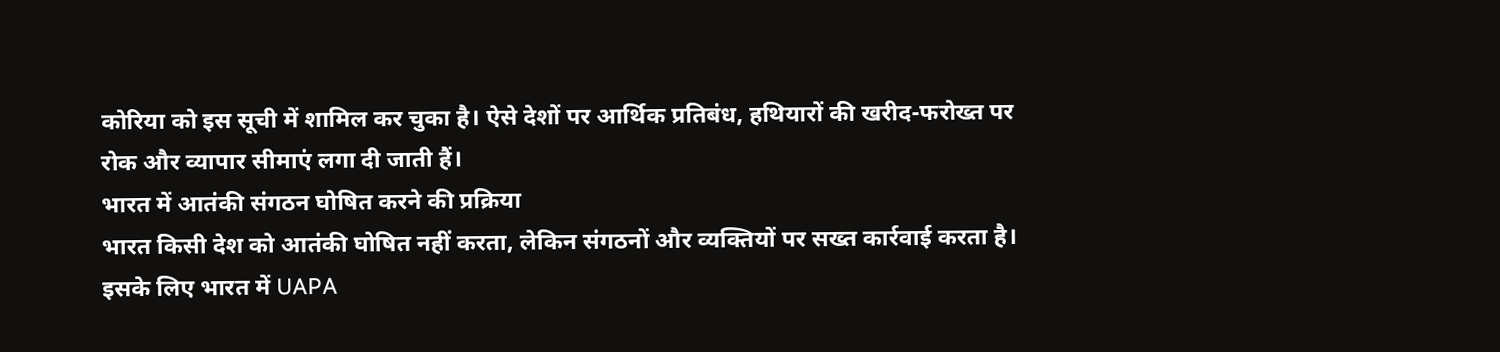कोरिया को इस सूची में शामिल कर चुका है। ऐसे देशों पर आर्थिक प्रतिबंध, हथियारों की खरीद-फरोख्त पर रोक और व्यापार सीमाएं लगा दी जाती हैं।
भारत में आतंकी संगठन घोषित करने की प्रक्रिया
भारत किसी देश को आतंकी घोषित नहीं करता, लेकिन संगठनों और व्यक्तियों पर सख्त कार्रवाई करता है। इसके लिए भारत में UAPA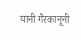यानी गैरकानूनी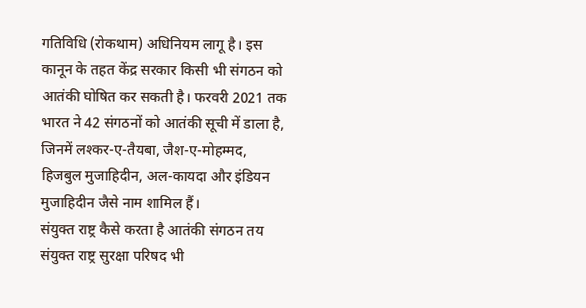गतिविधि (रोकथाम) अधिनियम लागू है। इस कानून के तहत केंद्र सरकार किसी भी संगठन को आतंकी घोषित कर सकती है। फरवरी 2021 तक भारत ने 42 संगठनों को आतंकी सूची में डाला है, जिनमें लश्कर-ए-तैयबा, जैश-ए-मोहम्मद, हिजबुल मुजाहिदीन, अल-कायदा और इंडियन मुजाहिदीन जैसे नाम शामिल हैं।
संयुक्त राष्ट्र कैसे करता है आतंकी संगठन तय
संयुक्त राष्ट्र सुरक्षा परिषद भी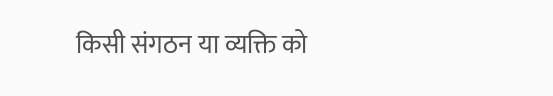किसी संगठन या व्यक्ति को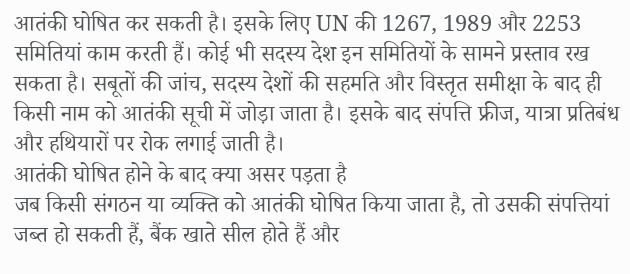आतंकी घोषित कर सकती है। इसके लिए UN की 1267, 1989 और 2253 समितियां काम करती हैं। कोई भी सदस्य देश इन समितियों के सामने प्रस्ताव रख सकता है। सबूतों की जांच, सदस्य देशों की सहमति और विस्तृत समीक्षा के बाद ही किसी नाम को आतंकी सूची में जोड़ा जाता है। इसके बाद संपत्ति फ्रीज, यात्रा प्रतिबंध और हथियारों पर रोक लगाई जाती है।
आतंकी घोषित होने के बाद क्या असर पड़ता है
जब किसी संगठन या व्यक्ति को आतंकी घोषित किया जाता है, तो उसकी संपत्तियां जब्त हो सकती हैं, बैंक खाते सील होते हैं और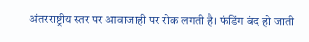अंतरराष्ट्रीय स्तर पर आवाजाही पर रोक लगती है। फंडिंग बंद हो जाती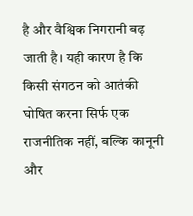है और वैश्विक निगरानी बढ़ जाती है। यही कारण है कि किसी संगठन को आतंकी घोषित करना सिर्फ एक राजनीतिक नहीं, बल्कि कानूनी और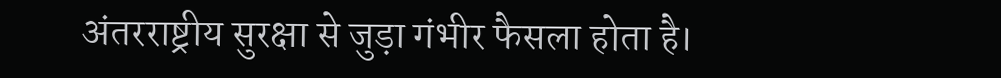अंतरराष्ट्रीय सुरक्षा से जुड़ा गंभीर फैसला होता है।